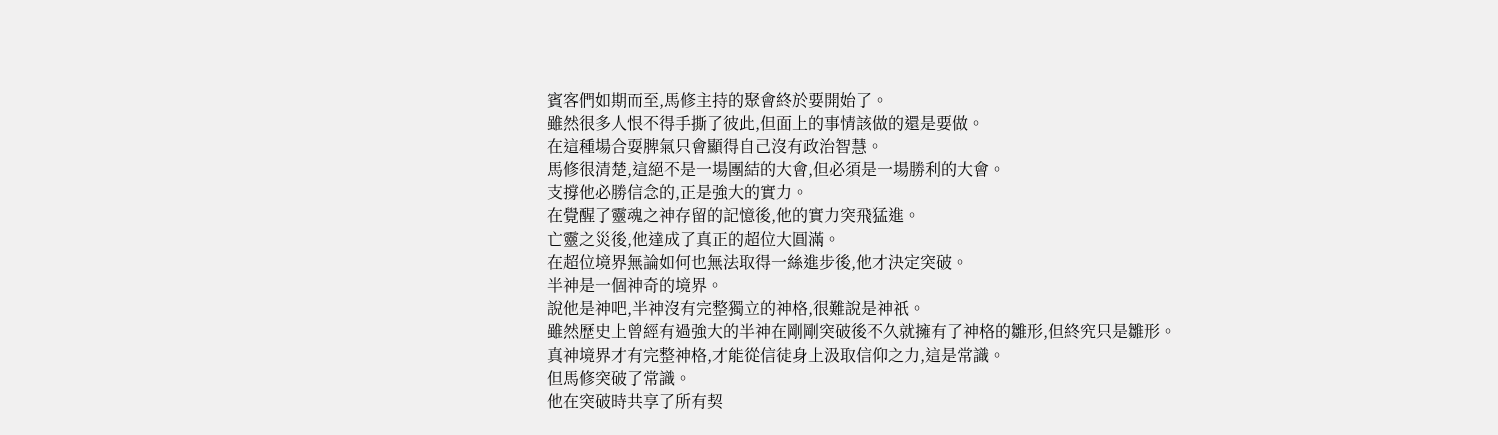賓客們如期而至,馬修主持的聚會終於要開始了。
雖然很多人恨不得手撕了彼此,但面上的事情該做的還是要做。
在這種場合耍脾氣只會顯得自己沒有政治智慧。
馬修很清楚,這絕不是一場團結的大會,但必須是一場勝利的大會。
支撐他必勝信念的,正是強大的實力。
在覺醒了靈魂之神存留的記憶後,他的實力突飛猛進。
亡靈之災後,他達成了真正的超位大圓滿。
在超位境界無論如何也無法取得一絲進步後,他才決定突破。
半神是一個神奇的境界。
說他是神吧,半神沒有完整獨立的神格,很難說是神祇。
雖然歷史上曾經有過強大的半神在剛剛突破後不久就擁有了神格的雛形,但終究只是雛形。
真神境界才有完整神格,才能從信徒身上汲取信仰之力,這是常識。
但馬修突破了常識。
他在突破時共享了所有契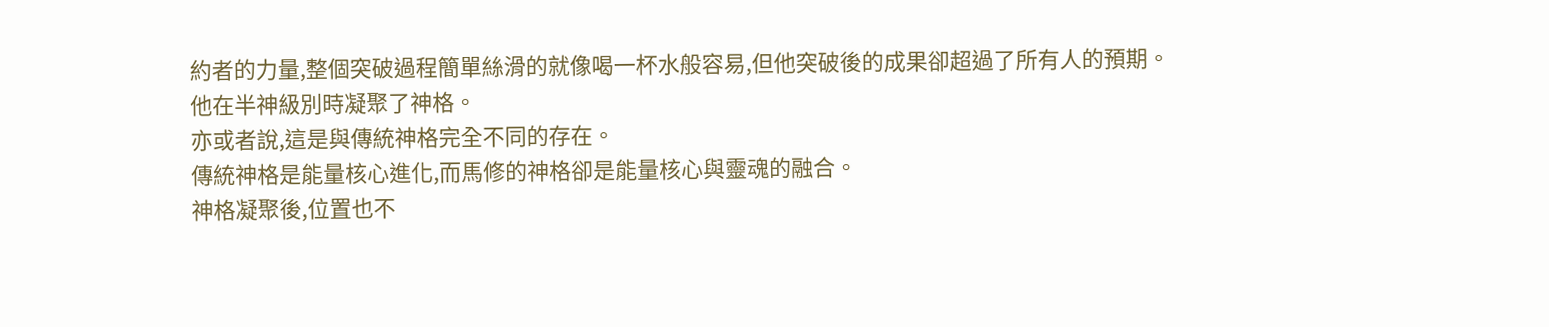約者的力量,整個突破過程簡單絲滑的就像喝一杯水般容易,但他突破後的成果卻超過了所有人的預期。
他在半神級別時凝聚了神格。
亦或者說,這是與傳統神格完全不同的存在。
傳統神格是能量核心進化,而馬修的神格卻是能量核心與靈魂的融合。
神格凝聚後,位置也不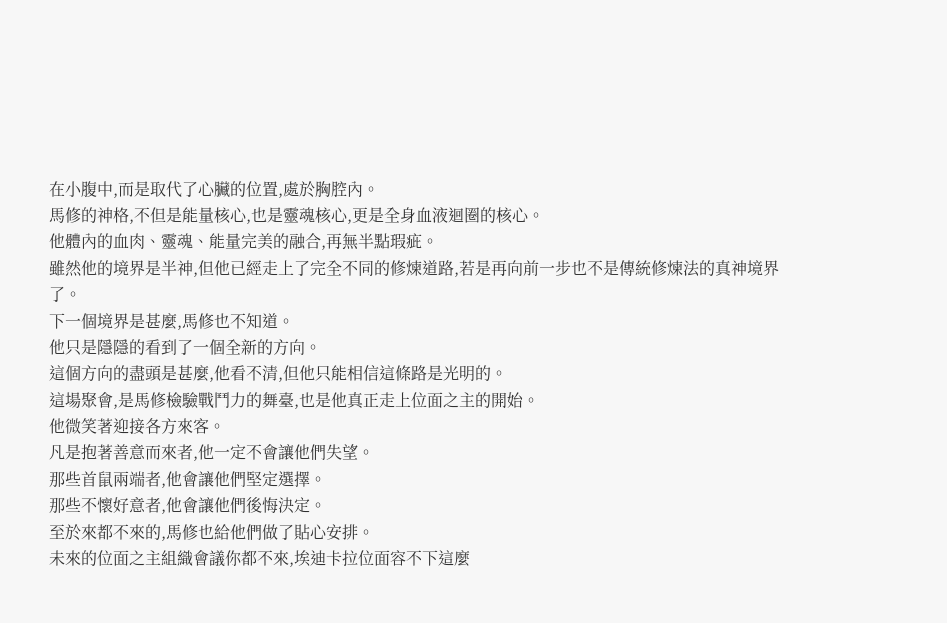在小腹中,而是取代了心臟的位置,處於胸腔內。
馬修的神格,不但是能量核心,也是靈魂核心,更是全身血液迴圈的核心。
他體內的血肉、靈魂、能量完美的融合,再無半點瑕疵。
雖然他的境界是半神,但他已經走上了完全不同的修煉道路,若是再向前一步也不是傳統修煉法的真神境界了。
下一個境界是甚麼,馬修也不知道。
他只是隱隱的看到了一個全新的方向。
這個方向的盡頭是甚麼,他看不清,但他只能相信這條路是光明的。
這場聚會,是馬修檢驗戰鬥力的舞臺,也是他真正走上位面之主的開始。
他微笑著迎接各方來客。
凡是抱著善意而來者,他一定不會讓他們失望。
那些首鼠兩端者,他會讓他們堅定選擇。
那些不懷好意者,他會讓他們後悔決定。
至於來都不來的,馬修也給他們做了貼心安排。
未來的位面之主組織會議你都不來,埃迪卡拉位面容不下這麼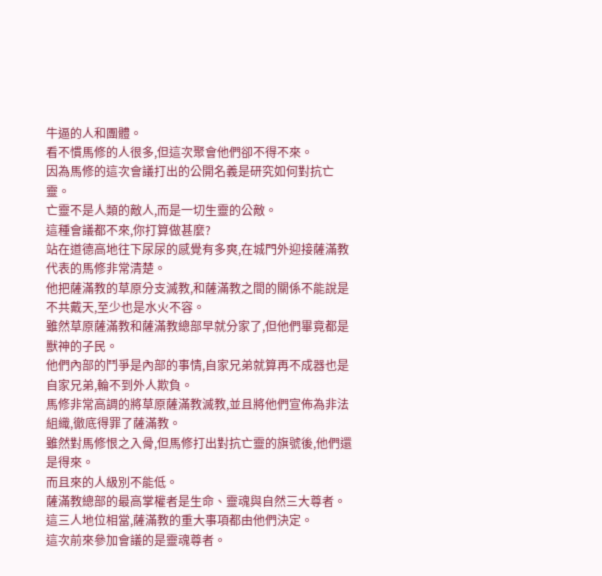牛逼的人和團體。
看不慣馬修的人很多,但這次聚會他們卻不得不來。
因為馬修的這次會議打出的公開名義是研究如何對抗亡靈。
亡靈不是人類的敵人,而是一切生靈的公敵。
這種會議都不來,你打算做甚麼?
站在道德高地往下尿尿的感覺有多爽,在城門外迎接薩滿教代表的馬修非常清楚。
他把薩滿教的草原分支滅教,和薩滿教之間的關係不能說是不共戴天,至少也是水火不容。
雖然草原薩滿教和薩滿教總部早就分家了,但他們畢竟都是獸神的子民。
他們內部的鬥爭是內部的事情,自家兄弟就算再不成器也是自家兄弟,輪不到外人欺負。
馬修非常高調的將草原薩滿教滅教,並且將他們宣佈為非法組織,徹底得罪了薩滿教。
雖然對馬修恨之入骨,但馬修打出對抗亡靈的旗號後,他們還是得來。
而且來的人級別不能低。
薩滿教總部的最高掌權者是生命、靈魂與自然三大尊者。
這三人地位相當,薩滿教的重大事項都由他們決定。
這次前來參加會議的是靈魂尊者。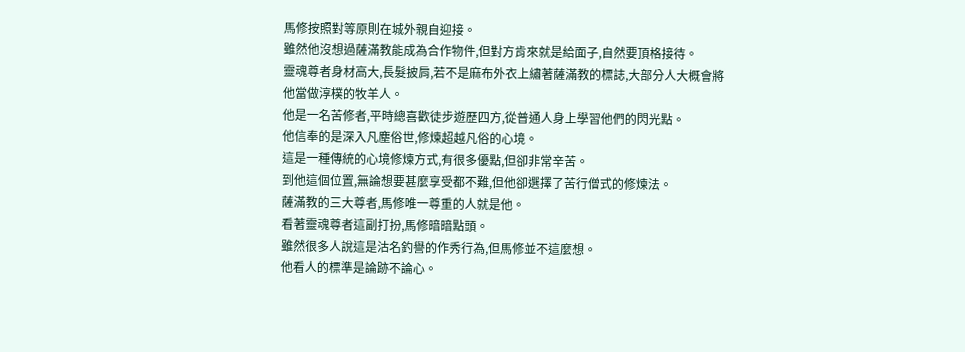馬修按照對等原則在城外親自迎接。
雖然他沒想過薩滿教能成為合作物件,但對方肯來就是給面子,自然要頂格接待。
靈魂尊者身材高大,長髮披肩,若不是麻布外衣上繡著薩滿教的標誌,大部分人大概會將他當做淳樸的牧羊人。
他是一名苦修者,平時總喜歡徒步遊歷四方,從普通人身上學習他們的閃光點。
他信奉的是深入凡塵俗世,修煉超越凡俗的心境。
這是一種傳統的心境修煉方式,有很多優點,但卻非常辛苦。
到他這個位置,無論想要甚麼享受都不難,但他卻選擇了苦行僧式的修煉法。
薩滿教的三大尊者,馬修唯一尊重的人就是他。
看著靈魂尊者這副打扮,馬修暗暗點頭。
雖然很多人說這是沽名釣譽的作秀行為,但馬修並不這麼想。
他看人的標準是論跡不論心。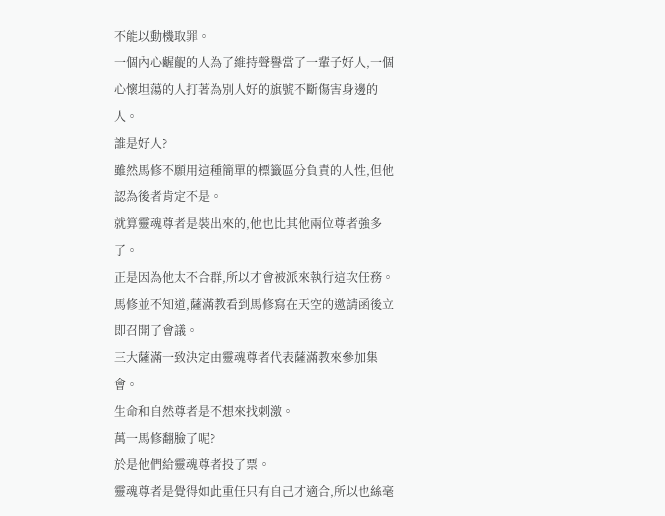不能以動機取罪。
一個內心齷齪的人為了維持聲譽當了一輩子好人,一個心懷坦蕩的人打著為別人好的旗號不斷傷害身邊的人。
誰是好人?
雖然馬修不願用這種簡單的標籤區分負責的人性,但他認為後者肯定不是。
就算靈魂尊者是裝出來的,他也比其他兩位尊者強多了。
正是因為他太不合群,所以才會被派來執行這次任務。
馬修並不知道,薩滿教看到馬修寫在天空的邀請函後立即召開了會議。
三大薩滿一致決定由靈魂尊者代表薩滿教來參加集會。
生命和自然尊者是不想來找刺激。
萬一馬修翻臉了呢?
於是他們給靈魂尊者投了票。
靈魂尊者是覺得如此重任只有自己才適合,所以也絲毫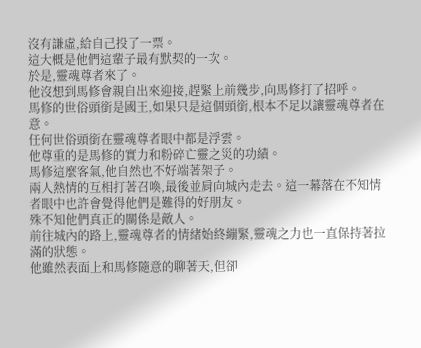沒有謙虛,給自己投了一票。
這大概是他們這輩子最有默契的一次。
於是,靈魂尊者來了。
他沒想到馬修會親自出來迎接,趕緊上前幾步,向馬修打了招呼。
馬修的世俗頭銜是國王,如果只是這個頭銜,根本不足以讓靈魂尊者在意。
任何世俗頭銜在靈魂尊者眼中都是浮雲。
他尊重的是馬修的實力和粉碎亡靈之災的功績。
馬修這麼客氣,他自然也不好端著架子。
兩人熱情的互相打著召喚,最後並肩向城內走去。這一幕落在不知情者眼中也許會覺得他們是難得的好朋友。
殊不知他們真正的關係是敵人。
前往城內的路上,靈魂尊者的情緒始終繃緊,靈魂之力也一直保持著拉滿的狀態。
他雖然表面上和馬修隨意的聊著天,但卻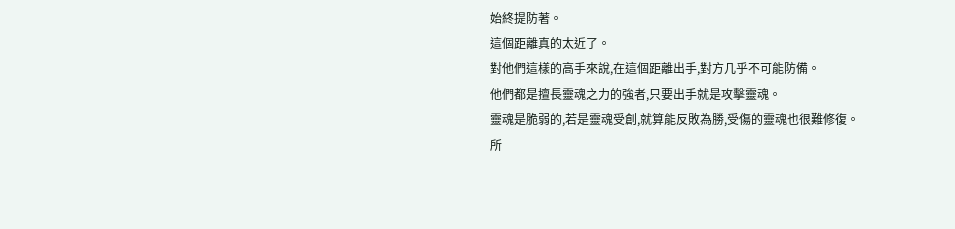始終提防著。
這個距離真的太近了。
對他們這樣的高手來說,在這個距離出手,對方几乎不可能防備。
他們都是擅長靈魂之力的強者,只要出手就是攻擊靈魂。
靈魂是脆弱的,若是靈魂受創,就算能反敗為勝,受傷的靈魂也很難修復。
所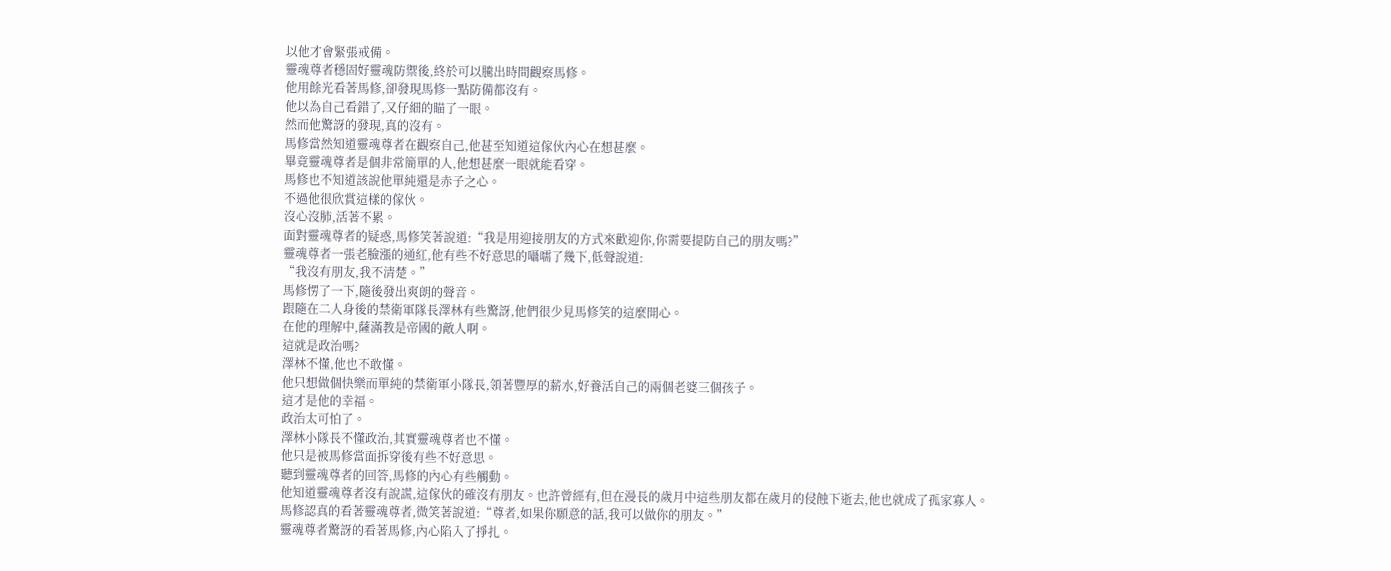以他才會緊張戒備。
靈魂尊者穩固好靈魂防禦後,終於可以騰出時間觀察馬修。
他用餘光看著馬修,卻發現馬修一點防備都沒有。
他以為自己看錯了,又仔細的瞄了一眼。
然而他驚訝的發現,真的沒有。
馬修當然知道靈魂尊者在觀察自己,他甚至知道這傢伙內心在想甚麼。
畢竟靈魂尊者是個非常簡單的人,他想甚麼一眼就能看穿。
馬修也不知道該說他單純還是赤子之心。
不過他很欣賞這樣的傢伙。
沒心沒肺,活著不累。
面對靈魂尊者的疑惑,馬修笑著說道:“我是用迎接朋友的方式來歡迎你,你需要提防自己的朋友嗎?”
靈魂尊者一張老臉漲的通紅,他有些不好意思的囁嚅了幾下,低聲說道:
“我沒有朋友,我不清楚。”
馬修愣了一下,隨後發出爽朗的聲音。
跟隨在二人身後的禁衛軍隊長澤林有些驚訝,他們很少見馬修笑的這麼開心。
在他的理解中,薩滿教是帝國的敵人啊。
這就是政治嗎?
澤林不懂,他也不敢懂。
他只想做個快樂而單純的禁衛軍小隊長,領著豐厚的薪水,好養活自己的兩個老婆三個孩子。
這才是他的幸福。
政治太可怕了。
澤林小隊長不懂政治,其實靈魂尊者也不懂。
他只是被馬修當面拆穿後有些不好意思。
聽到靈魂尊者的回答,馬修的內心有些觸動。
他知道靈魂尊者沒有說謊,這傢伙的確沒有朋友。也許曾經有,但在漫長的歲月中這些朋友都在歲月的侵蝕下逝去,他也就成了孤家寡人。
馬修認真的看著靈魂尊者,微笑著說道:“尊者,如果你願意的話,我可以做你的朋友。”
靈魂尊者驚訝的看著馬修,內心陷入了掙扎。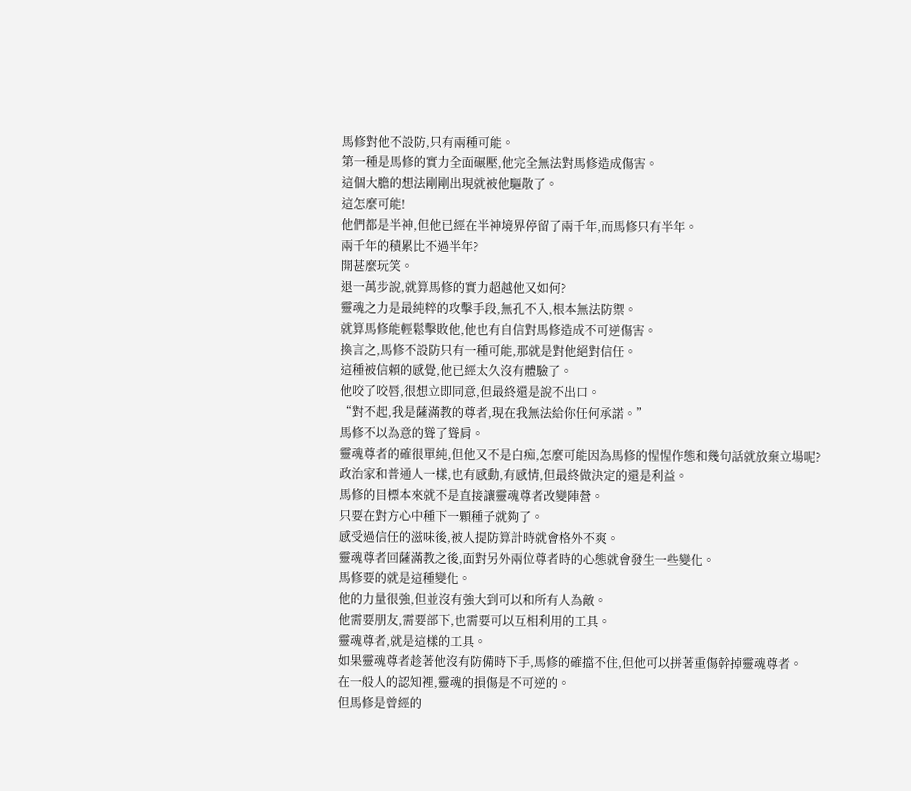馬修對他不設防,只有兩種可能。
第一種是馬修的實力全面碾壓,他完全無法對馬修造成傷害。
這個大膽的想法剛剛出現就被他驅散了。
這怎麼可能!
他們都是半神,但他已經在半神境界停留了兩千年,而馬修只有半年。
兩千年的積累比不過半年?
開甚麼玩笑。
退一萬步說,就算馬修的實力超越他又如何?
靈魂之力是最純粹的攻擊手段,無孔不入,根本無法防禦。
就算馬修能輕鬆擊敗他,他也有自信對馬修造成不可逆傷害。
換言之,馬修不設防只有一種可能,那就是對他絕對信任。
這種被信賴的感覺,他已經太久沒有體驗了。
他咬了咬唇,很想立即同意,但最終還是說不出口。
“對不起,我是薩滿教的尊者,現在我無法給你任何承諾。”
馬修不以為意的聳了聳肩。
靈魂尊者的確很單純,但他又不是白痴,怎麼可能因為馬修的惺惺作態和幾句話就放棄立場呢?
政治家和普通人一樣,也有感動,有感情,但最終做決定的還是利益。
馬修的目標本來就不是直接讓靈魂尊者改變陣營。
只要在對方心中種下一顆種子就夠了。
感受過信任的滋味後,被人提防算計時就會格外不爽。
靈魂尊者回薩滿教之後,面對另外兩位尊者時的心態就會發生一些變化。
馬修要的就是這種變化。
他的力量很強,但並沒有強大到可以和所有人為敵。
他需要朋友,需要部下,也需要可以互相利用的工具。
靈魂尊者,就是這樣的工具。
如果靈魂尊者趁著他沒有防備時下手,馬修的確擋不住,但他可以拼著重傷幹掉靈魂尊者。
在一般人的認知裡,靈魂的損傷是不可逆的。
但馬修是曾經的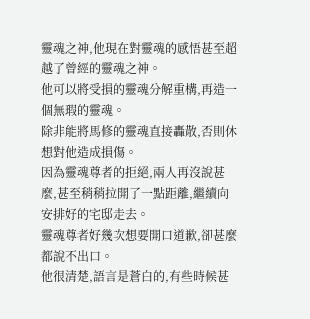靈魂之神,他現在對靈魂的感悟甚至超越了曾經的靈魂之神。
他可以將受損的靈魂分解重構,再造一個無瑕的靈魂。
除非能將馬修的靈魂直接轟散,否則休想對他造成損傷。
因為靈魂尊者的拒絕,兩人再沒說甚麼,甚至稍稍拉開了一點距離,繼續向安排好的宅邸走去。
靈魂尊者好幾次想要開口道歉,卻甚麼都說不出口。
他很清楚,語言是蒼白的,有些時候甚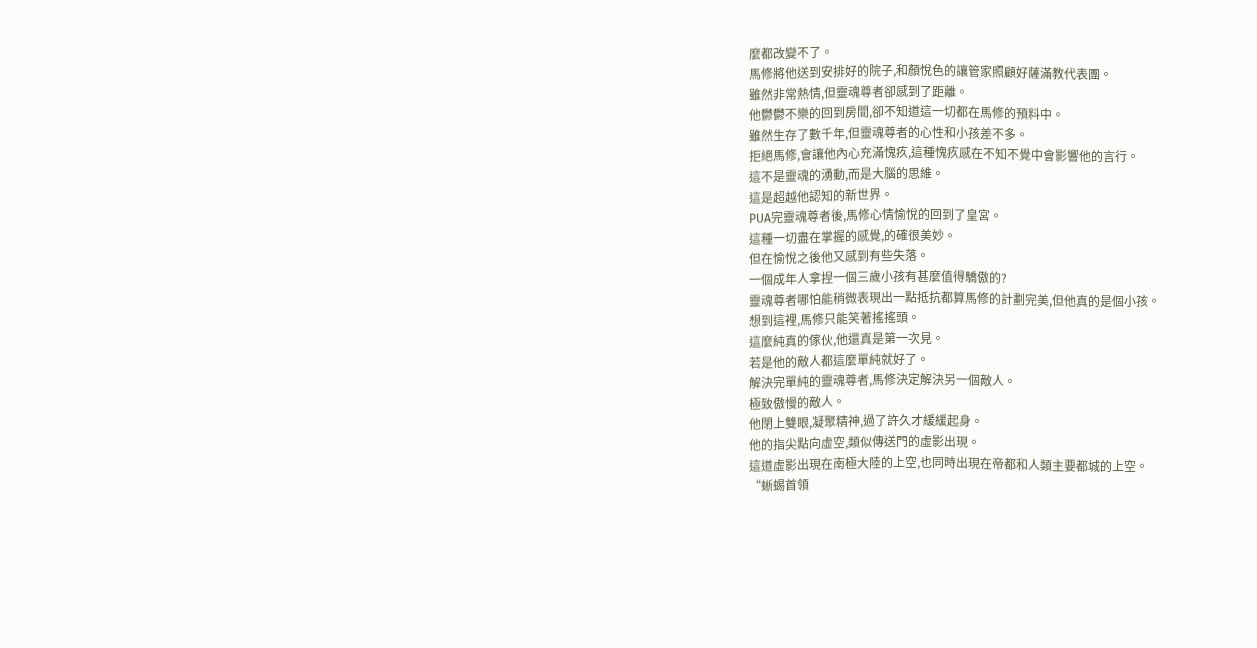麼都改變不了。
馬修將他送到安排好的院子,和顏悅色的讓管家照顧好薩滿教代表團。
雖然非常熱情,但靈魂尊者卻感到了距離。
他鬱鬱不樂的回到房間,卻不知道這一切都在馬修的預料中。
雖然生存了數千年,但靈魂尊者的心性和小孩差不多。
拒絕馬修,會讓他內心充滿愧疚,這種愧疚感在不知不覺中會影響他的言行。
這不是靈魂的湧動,而是大腦的思維。
這是超越他認知的新世界。
PUA完靈魂尊者後,馬修心情愉悅的回到了皇宮。
這種一切盡在掌握的感覺,的確很美妙。
但在愉悅之後他又感到有些失落。
一個成年人拿捏一個三歲小孩有甚麼值得驕傲的?
靈魂尊者哪怕能稍微表現出一點抵抗都算馬修的計劃完美,但他真的是個小孩。
想到這裡,馬修只能笑著搖搖頭。
這麼純真的傢伙,他還真是第一次見。
若是他的敵人都這麼單純就好了。
解決完單純的靈魂尊者,馬修決定解決另一個敵人。
極致傲慢的敵人。
他閉上雙眼,凝聚精神,過了許久才緩緩起身。
他的指尖點向虛空,類似傳送門的虛影出現。
這道虛影出現在南極大陸的上空,也同時出現在帝都和人類主要都城的上空。
“蜥蜴首領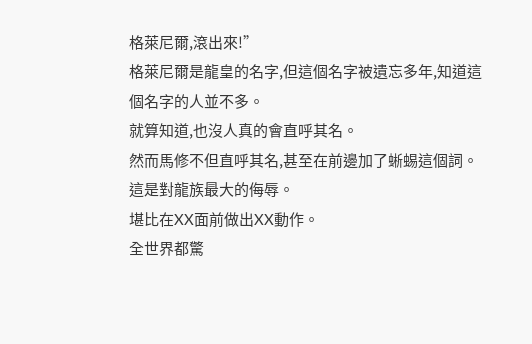格萊尼爾,滾出來!”
格萊尼爾是龍皇的名字,但這個名字被遺忘多年,知道這個名字的人並不多。
就算知道,也沒人真的會直呼其名。
然而馬修不但直呼其名,甚至在前邊加了蜥蜴這個詞。
這是對龍族最大的侮辱。
堪比在XX面前做出XX動作。
全世界都驚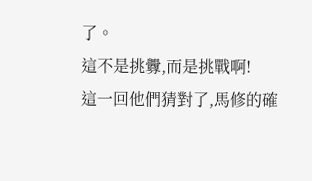了。
這不是挑釁,而是挑戰啊!
這一回他們猜對了,馬修的確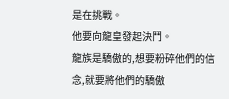是在挑戰。
他要向龍皇發起決鬥。
龍族是驕傲的,想要粉碎他們的信念,就要將他們的驕傲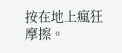按在地上瘋狂摩擦。